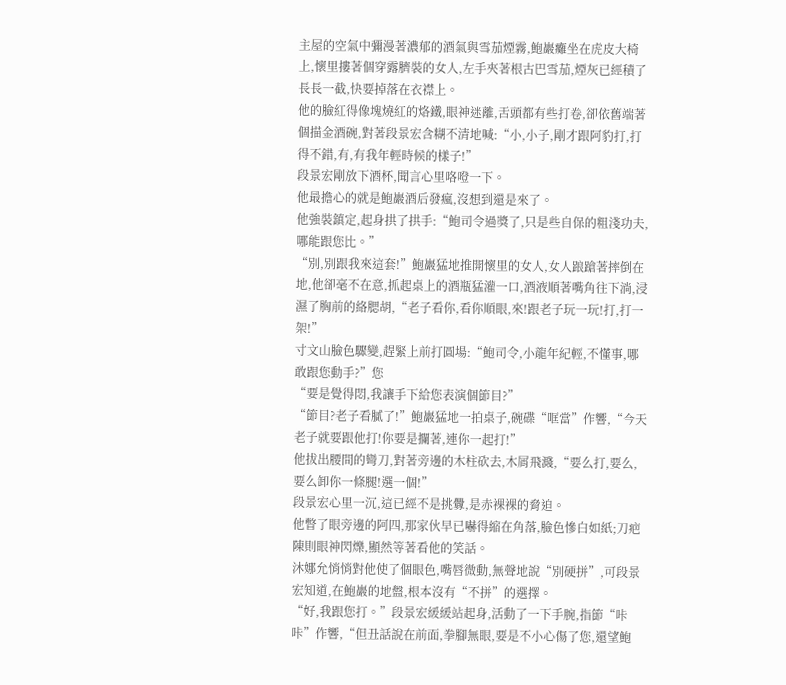主屋的空氣中彌漫著濃郁的酒氣與雪茄煙霧,鮑巖癱坐在虎皮大椅上,懷里摟著個穿露臍裝的女人,左手夾著根古巴雪茄,煙灰已經積了長長一截,快要掉落在衣襟上。
他的臉紅得像塊燒紅的烙鐵,眼神迷離,舌頭都有些打卷,卻依舊端著個描金酒碗,對著段景宏含糊不清地喊:“小,小子,剛才跟阿豹打,打得不錯,有,有我年輕時候的樣子!”
段景宏剛放下酒杯,聞言心里咯噔一下。
他最擔心的就是鮑巖酒后發瘋,沒想到還是來了。
他強裝鎮定,起身拱了拱手:“鮑司令過獎了,只是些自保的粗淺功夫,哪能跟您比。”
“別,別跟我來這套!”鮑巖猛地推開懷里的女人,女人踉蹌著摔倒在地,他卻毫不在意,抓起桌上的酒瓶猛灌一口,酒液順著嘴角往下淌,浸濕了胸前的絡腮胡,“老子看你,看你順眼,來!跟老子玩一玩!打,打一架!”
寸文山臉色驟變,趕緊上前打圓場:“鮑司令,小龍年紀輕,不懂事,哪敢跟您動手?”您
“要是覺得悶,我讓手下給您表演個節目?”
“節目?老子看膩了!”鮑巖猛地一拍桌子,碗碟“哐當”作響,“今天老子就要跟他打!你要是攔著,連你一起打!”
他拔出腰間的彎刀,對著旁邊的木柱砍去,木屑飛濺,“要么打,要么,要么卸你一條腿!選一個!”
段景宏心里一沉,這已經不是挑釁,是赤裸裸的脅迫。
他瞥了眼旁邊的阿四,那家伙早已嚇得縮在角落,臉色慘白如紙;刀疤陳則眼神閃爍,顯然等著看他的笑話。
沐娜允悄悄對他使了個眼色,嘴唇微動,無聲地說“別硬拼”,可段景宏知道,在鮑巖的地盤,根本沒有“不拼”的選擇。
“好,我跟您打。”段景宏緩緩站起身,活動了一下手腕,指節“咔咔”作響,“但丑話說在前面,拳腳無眼,要是不小心傷了您,還望鮑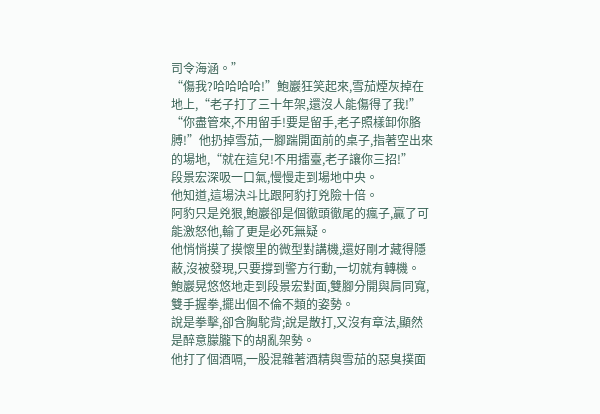司令海涵。”
“傷我?哈哈哈哈!”鮑巖狂笑起來,雪茄煙灰掉在地上,“老子打了三十年架,還沒人能傷得了我!”
“你盡管來,不用留手!要是留手,老子照樣卸你胳膊!”他扔掉雪茄,一腳踹開面前的桌子,指著空出來的場地,“就在這兒!不用擂臺,老子讓你三招!”
段景宏深吸一口氣,慢慢走到場地中央。
他知道,這場決斗比跟阿豹打兇險十倍。
阿豹只是兇狠,鮑巖卻是個徹頭徹尾的瘋子,贏了可能激怒他,輸了更是必死無疑。
他悄悄摸了摸懷里的微型對講機,還好剛才藏得隱蔽,沒被發現,只要撐到警方行動,一切就有轉機。
鮑巖晃悠悠地走到段景宏對面,雙腳分開與肩同寬,雙手握拳,擺出個不倫不類的姿勢。
說是拳擊,卻含胸駝背;說是散打,又沒有章法,顯然是醉意朦朧下的胡亂架勢。
他打了個酒嗝,一股混雜著酒精與雪茄的惡臭撲面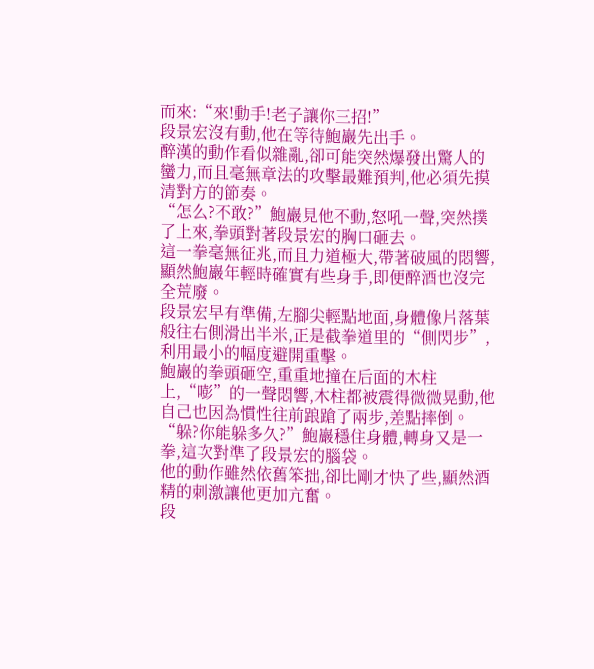而來:“來!動手!老子讓你三招!”
段景宏沒有動,他在等待鮑巖先出手。
醉漢的動作看似雜亂,卻可能突然爆發出驚人的蠻力,而且毫無章法的攻擊最難預判,他必須先摸清對方的節奏。
“怎么?不敢?”鮑巖見他不動,怒吼一聲,突然撲了上來,拳頭對著段景宏的胸口砸去。
這一拳毫無征兆,而且力道極大,帶著破風的悶響,顯然鮑巖年輕時確實有些身手,即便醉酒也沒完全荒廢。
段景宏早有準備,左腳尖輕點地面,身體像片落葉般往右側滑出半米,正是截拳道里的“側閃步”,利用最小的幅度避開重擊。
鮑巖的拳頭砸空,重重地撞在后面的木柱上,“嘭”的一聲悶響,木柱都被震得微微晃動,他自己也因為慣性往前踉蹌了兩步,差點摔倒。
“躲?你能躲多久?”鮑巖穩住身體,轉身又是一拳,這次對準了段景宏的腦袋。
他的動作雖然依舊笨拙,卻比剛才快了些,顯然酒精的刺激讓他更加亢奮。
段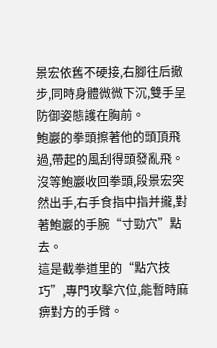景宏依舊不硬接,右腳往后撤步,同時身體微微下沉,雙手呈防御姿態護在胸前。
鮑巖的拳頭擦著他的頭頂飛過,帶起的風刮得頭發亂飛。沒等鮑巖收回拳頭,段景宏突然出手,右手食指中指并攏,對著鮑巖的手腕“寸勁穴”點去。
這是截拳道里的“點穴技巧”,專門攻擊穴位,能暫時麻痹對方的手臂。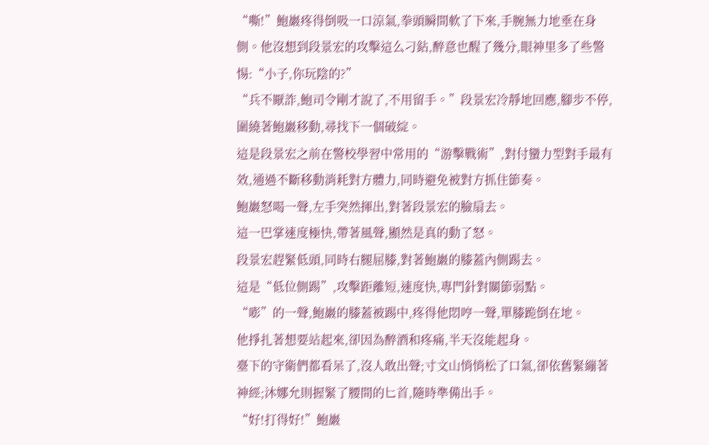“嘶!”鮑巖疼得倒吸一口涼氣,拳頭瞬間軟了下來,手腕無力地垂在身側。他沒想到段景宏的攻擊這么刁鉆,醉意也醒了幾分,眼神里多了些警惕:“小子,你玩陰的?”
“兵不厭詐,鮑司令剛才說了,不用留手。”段景宏冷靜地回應,腳步不停,圍繞著鮑巖移動,尋找下一個破綻。
這是段景宏之前在警校學習中常用的“游擊戰術”,對付蠻力型對手最有效,通過不斷移動消耗對方體力,同時避免被對方抓住節奏。
鮑巖怒喝一聲,左手突然揮出,對著段景宏的臉扇去。
這一巴掌速度極快,帶著風聲,顯然是真的動了怒。
段景宏趕緊低頭,同時右腿屈膝,對著鮑巖的膝蓋內側踢去。
這是“低位側踢”,攻擊距離短,速度快,專門針對關節弱點。
“嘭”的一聲,鮑巖的膝蓋被踢中,疼得他悶哼一聲,單膝跪倒在地。
他掙扎著想要站起來,卻因為醉酒和疼痛,半天沒能起身。
臺下的守衛們都看呆了,沒人敢出聲;寸文山悄悄松了口氣,卻依舊緊繃著神經;沐娜允則握緊了腰間的匕首,隨時準備出手。
“好!打得好!”鮑巖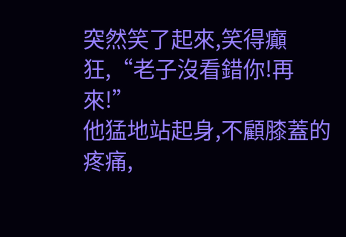突然笑了起來,笑得癲狂,“老子沒看錯你!再來!”
他猛地站起身,不顧膝蓋的疼痛,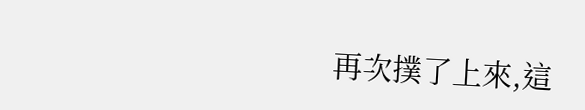再次撲了上來,這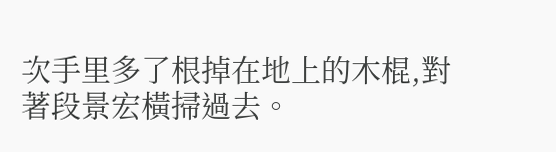次手里多了根掉在地上的木棍,對著段景宏橫掃過去。